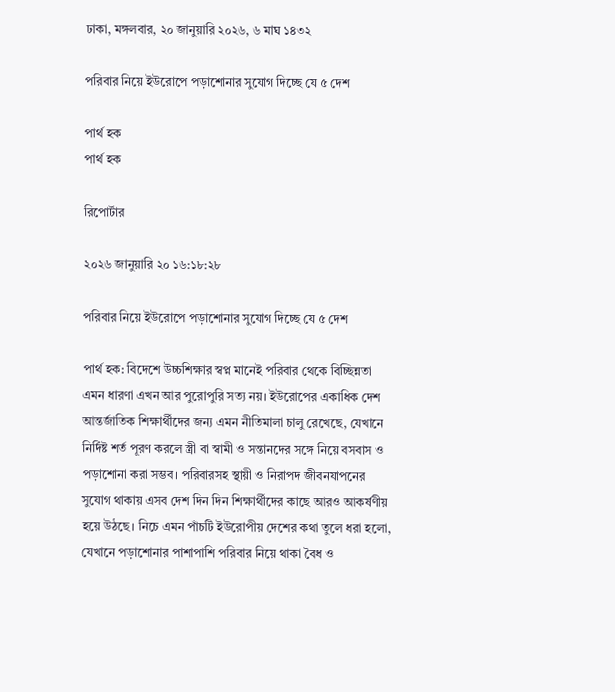ঢাকা, মঙ্গলবার, ২০ জানুয়ারি ২০২৬, ৬ মাঘ ১৪৩২

পরিবার নিয়ে ইউরোপে পড়াশোনার সুযোগ দিচ্ছে যে ৫ দেশ

পার্থ হক
পার্থ হক

রিপোর্টার

২০২৬ জানুয়ারি ২০ ১৬:১৮:২৮

পরিবার নিয়ে ইউরোপে পড়াশোনার সুযোগ দিচ্ছে যে ৫ দেশ

পার্থ হক: বিদেশে উচ্চশিক্ষার স্বপ্ন মানেই পরিবার থেকে বিচ্ছিন্নতা এমন ধারণা এখন আর পুরোপুরি সত্য নয়। ইউরোপের একাধিক দেশ আন্তর্জাতিক শিক্ষার্থীদের জন্য এমন নীতিমালা চালু রেখেছে, যেখানে নির্দিষ্ট শর্ত পূরণ করলে স্ত্রী বা স্বামী ও সন্তানদের সঙ্গে নিয়ে বসবাস ও পড়াশোনা করা সম্ভব। পরিবারসহ স্থায়ী ও নিরাপদ জীবনযাপনের সুযোগ থাকায় এসব দেশ দিন দিন শিক্ষার্থীদের কাছে আরও আকর্ষণীয় হয়ে উঠছে। নিচে এমন পাঁচটি ইউরোপীয় দেশের কথা তুলে ধরা হলো, যেখানে পড়াশোনার পাশাপাশি পরিবার নিয়ে থাকা বৈধ ও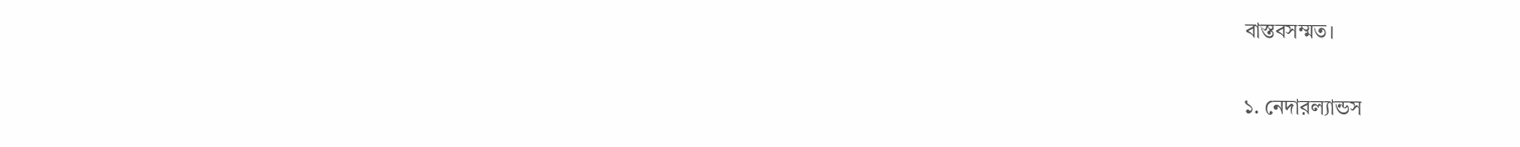বাস্তবসম্মত।

১. নেদারল্যান্ডস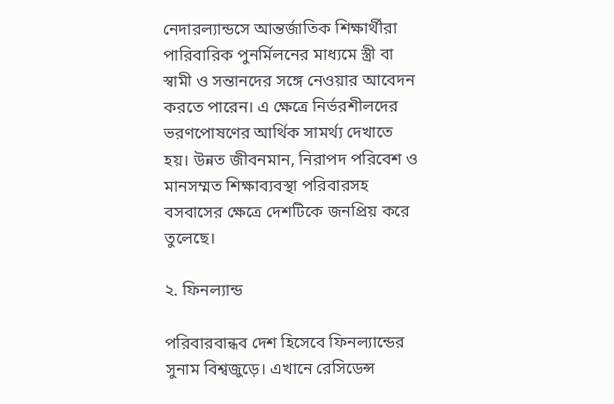নেদারল্যান্ডসে আন্তর্জাতিক শিক্ষার্থীরা পারিবারিক পুনর্মিলনের মাধ্যমে স্ত্রী বা স্বামী ও সন্তানদের সঙ্গে নেওয়ার আবেদন করতে পারেন। এ ক্ষেত্রে নির্ভরশীলদের ভরণপোষণের আর্থিক সামর্থ্য দেখাতে হয়। উন্নত জীবনমান, নিরাপদ পরিবেশ ও মানসম্মত শিক্ষাব্যবস্থা পরিবারসহ বসবাসের ক্ষেত্রে দেশটিকে জনপ্রিয় করে তুলেছে।

২. ফিনল্যান্ড

পরিবারবান্ধব দেশ হিসেবে ফিনল্যান্ডের সুনাম বিশ্বজুড়ে। এখানে রেসিডেন্স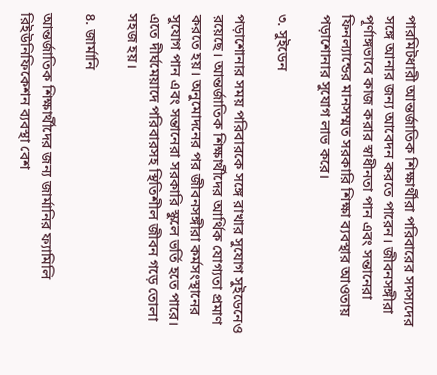পারমিটধারী আন্তর্জাতিক শিক্ষার্থীরা পরিবারের সদস্যদের সঙ্গে আনার জন্য আবেদন করতে পারেন। জীবনসঙ্গীরা পূর্ণাঙ্গভাবে কাজ করার স্বাধীনতা পান এবং সন্তানেরা ফিনল্যান্ডের মানসম্মত সরকারি শিক্ষা ব্যবস্থার আওতায় পড়াশোনার সুযোগ লাভ করে।

৩. সুইডেন

পড়াশোনার সময় পরিবারকে সঙ্গে রাখার সুযোগ সুইডেনেও রয়েছে। আন্তর্জাতিক শিক্ষার্থীদের আর্থিক যোগ্যতা প্রমাণ করতে হয়। অনুমোদনের পর জীবনসঙ্গীরা কর্মসংস্থানের সুযোগ পান এবং সন্তানেরা সরকারি স্কুলে ভর্তি হতে পারে। এতে দীর্ঘমেয়াদে পরিবারসহ স্থিতিশীল জীবন গড়ে তোলা সহজ হয়।

৪. জার্মানি

আন্তর্জাতিক শিক্ষার্থীদের জন্য জার্মানির ফ্যামিলি রিইউনিফিকেশন ব্যবস্থা বেশ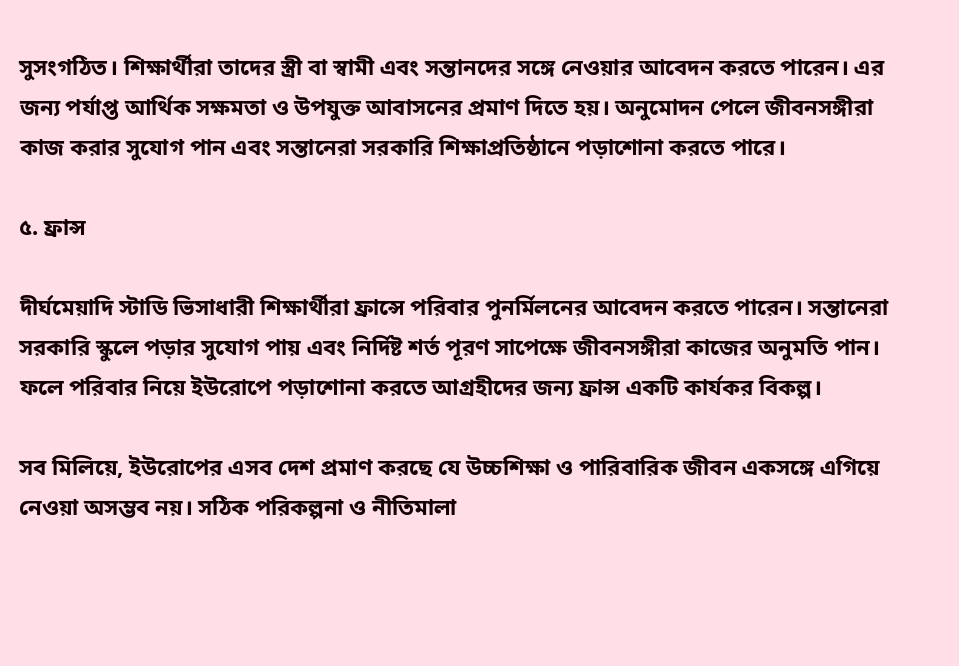সুসংগঠিত। শিক্ষার্থীরা তাদের স্ত্রী বা স্বামী এবং সন্তানদের সঙ্গে নেওয়ার আবেদন করতে পারেন। এর জন্য পর্যাপ্ত আর্থিক সক্ষমতা ও উপযুক্ত আবাসনের প্রমাণ দিতে হয়। অনুমোদন পেলে জীবনসঙ্গীরা কাজ করার সুযোগ পান এবং সন্তানেরা সরকারি শিক্ষাপ্রতিষ্ঠানে পড়াশোনা করতে পারে।

৫. ফ্রান্স

দীর্ঘমেয়াদি স্টাডি ভিসাধারী শিক্ষার্থীরা ফ্রান্সে পরিবার পুনর্মিলনের আবেদন করতে পারেন। সন্তানেরা সরকারি স্কুলে পড়ার সুযোগ পায় এবং নির্দিষ্ট শর্ত পূরণ সাপেক্ষে জীবনসঙ্গীরা কাজের অনুমতি পান। ফলে পরিবার নিয়ে ইউরোপে পড়াশোনা করতে আগ্রহীদের জন্য ফ্রান্স একটি কার্যকর বিকল্প।

সব মিলিয়ে, ইউরোপের এসব দেশ প্রমাণ করছে যে উচ্চশিক্ষা ও পারিবারিক জীবন একসঙ্গে এগিয়ে নেওয়া অসম্ভব নয়। সঠিক পরিকল্পনা ও নীতিমালা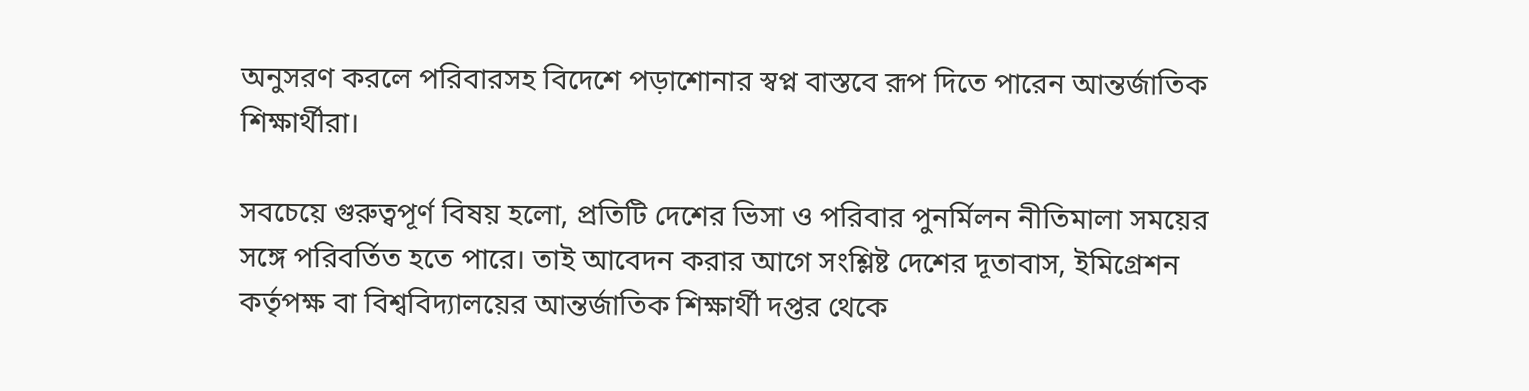অনুসরণ করলে পরিবারসহ বিদেশে পড়াশোনার স্বপ্ন বাস্তবে রূপ দিতে পারেন আন্তর্জাতিক শিক্ষার্থীরা।

সবচেয়ে গুরুত্বপূর্ণ বিষয় হলো, প্রতিটি দেশের ভিসা ও পরিবার পুনর্মিলন নীতিমালা সময়ের সঙ্গে পরিবর্তিত হতে পারে। তাই আবেদন করার আগে সংশ্লিষ্ট দেশের দূতাবাস, ইমিগ্রেশন কর্তৃপক্ষ বা বিশ্ববিদ্যালয়ের আন্তর্জাতিক শিক্ষার্থী দপ্তর থেকে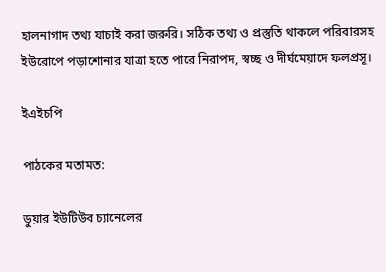হালনাগাদ তথ্য যাচাই করা জরুরি। সঠিক তথ্য ও প্রস্তুতি থাকলে পরিবারসহ ইউরোপে পড়াশোনার যাত্রা হতে পারে নিরাপদ, স্বচ্ছ ও দীর্ঘমেয়াদে ফলপ্রসূ।

ইএইচপি

পাঠকের মতামত:

ডুয়ার ইউটিউব চ্যানেলের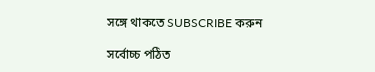সঙ্গে থাকতে SUBSCRIBE করুন

সর্বোচ্চ পঠিত